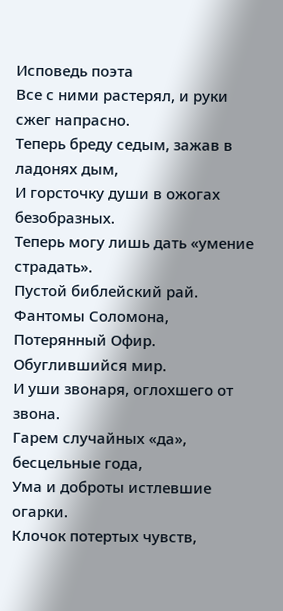Исповедь поэта
Все с ними растерял, и руки сжег напрасно.
Теперь бреду седым, зажав в ладонях дым,
И горсточку души в ожогах безобразных.
Теперь могу лишь дать «умение страдать».
Пустой библейский рай. Фантомы Соломона,
Потерянный Офир. Обуглившийся мир.
И уши звонаря, оглохшего от звона.
Гарем случайных «да», бесцельные года,
Ума и доброты истлевшие огарки.
Клочок потертых чувств,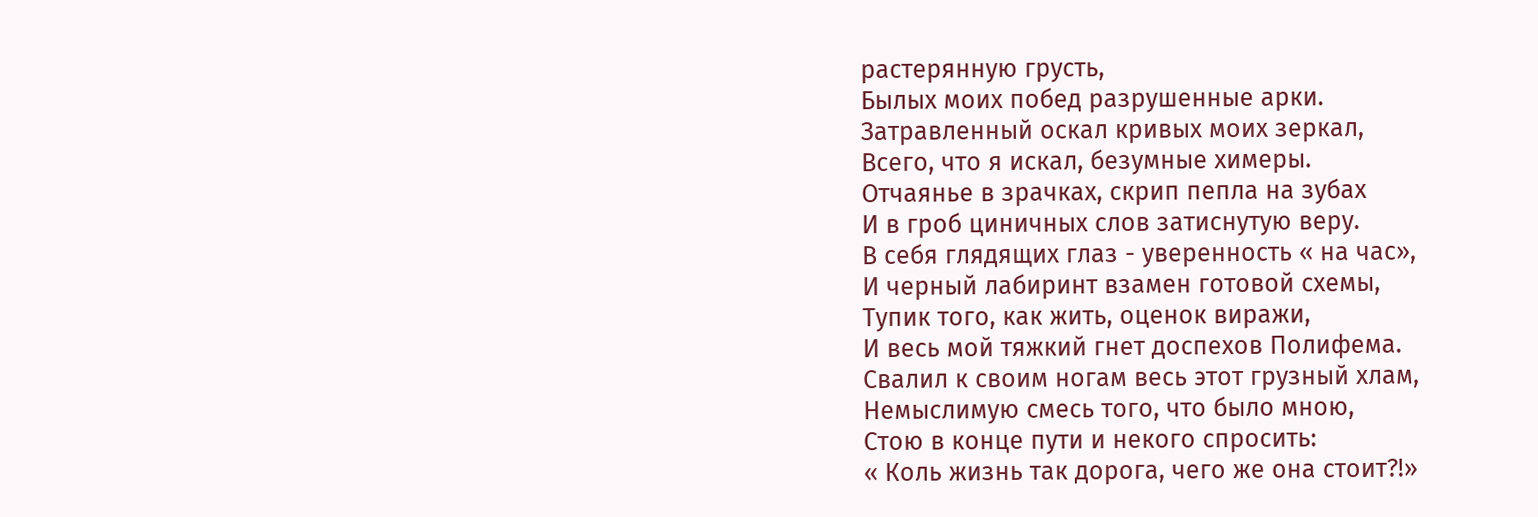растерянную грусть,
Былых моих побед разрушенные арки.
Затравленный оскал кривых моих зеркал,
Всего, что я искал, безумные химеры.
Отчаянье в зрачках, скрип пепла на зубах
И в гроб циничных слов затиснутую веру.
В себя глядящих глаз - уверенность « на час»,
И черный лабиринт взамен готовой схемы,
Тупик того, как жить, оценок виражи,
И весь мой тяжкий гнет доспехов Полифема.
Свалил к своим ногам весь этот грузный хлам,
Немыслимую смесь того, что было мною,
Стою в конце пути и некого спросить:
« Коль жизнь так дорога, чего же она стоит?!»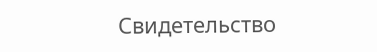Свидетельство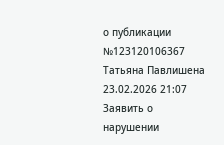о публикации №123120106367
Татьяна Павлишена 23.02.2026 21:07 Заявить о нарушении